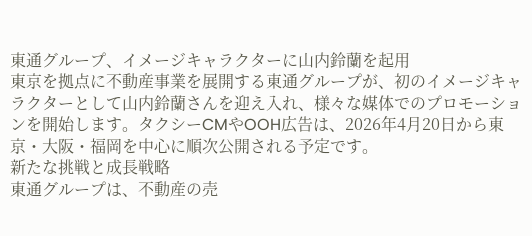東通グループ、イメージキャラクターに山内鈴蘭を起用
東京を拠点に不動産事業を展開する東通グループが、初のイメージキャラクターとして山内鈴蘭さんを迎え入れ、様々な媒体でのプロモーションを開始します。タクシーCMやOOH広告は、2026年4月20日から東京・大阪・福岡を中心に順次公開される予定です。
新たな挑戦と成長戦略
東通グループは、不動産の売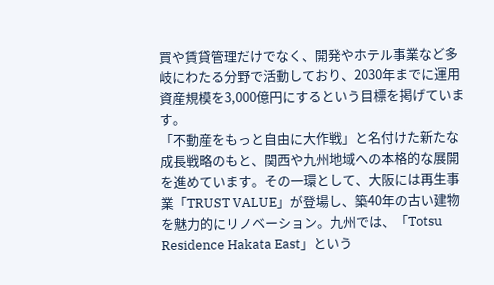買や賃貸管理だけでなく、開発やホテル事業など多岐にわたる分野で活動しており、2030年までに運用資産規模を3,000億円にするという目標を掲げています。
「不動産をもっと自由に大作戦」と名付けた新たな成長戦略のもと、関西や九州地域への本格的な展開を進めています。その一環として、大阪には再生事業「TRUST VALUE」が登場し、築40年の古い建物を魅力的にリノベーション。九州では、「Totsu Residence Hakata East」という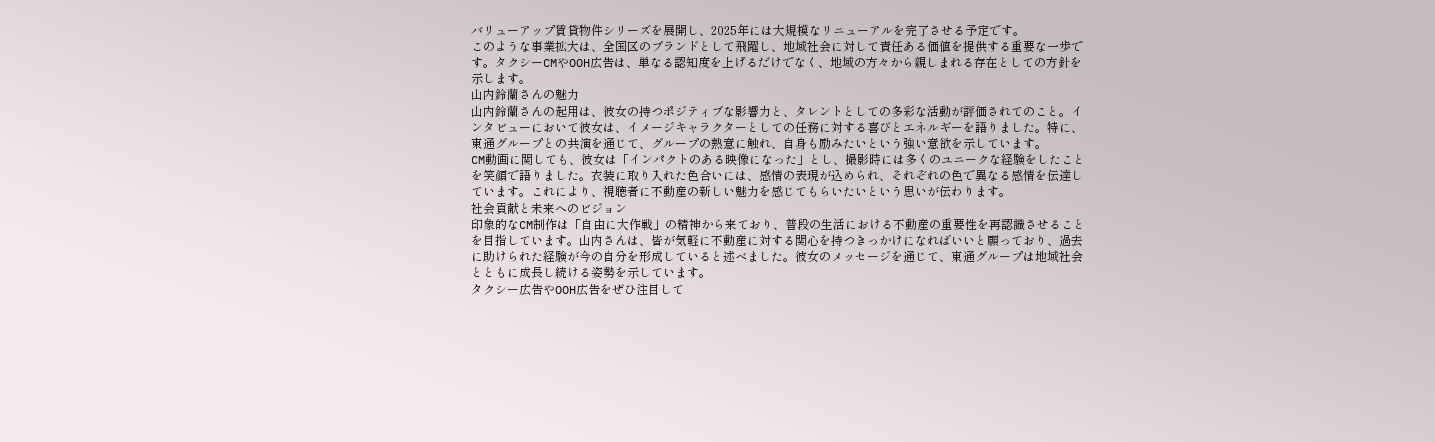バリューアップ賃貸物件シリーズを展開し、2025年には大規模なリニューアルを完了させる予定です。
このような事業拡大は、全国区のブランドとして飛躍し、地域社会に対して責任ある価値を提供する重要な一歩です。タクシーCMやOOH広告は、単なる認知度を上げるだけでなく、地域の方々から親しまれる存在としての方針を示します。
山内鈴蘭さんの魅力
山内鈴蘭さんの起用は、彼女の持つポジティブな影響力と、タレントとしての多彩な活動が評価されてのこと。インタビューにおいて彼女は、イメージキャラクターとしての任務に対する喜びとエネルギーを語りました。特に、東通グループとの共演を通じて、グループの熱意に触れ、自身も励みたいという強い意欲を示しています。
CM動画に関しても、彼女は「インパクトのある映像になった」とし、撮影時には多くのユニークな経験をしたことを笑顔で語りました。衣装に取り入れた色合いには、感情の表現が込められ、それぞれの色で異なる感情を伝達しています。これにより、視聴者に不動産の新しい魅力を感じてもらいたいという思いが伝わります。
社会貢献と未来へのビジョン
印象的なCM制作は「自由に大作戦」の精神から来ており、普段の生活における不動産の重要性を再認識させることを目指しています。山内さんは、皆が気軽に不動産に対する関心を持つきっかけになればいいと願っており、過去に助けられた経験が今の自分を形成していると述べました。彼女のメッセージを通じて、東通グループは地域社会とともに成長し続ける姿勢を示しています。
タクシー広告やOOH広告をぜひ注目して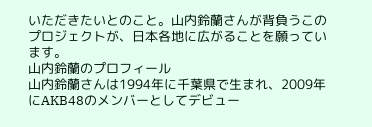いただきたいとのこと。山内鈴蘭さんが背負うこのプロジェクトが、日本各地に広がることを願っています。
山内鈴蘭のプロフィール
山内鈴蘭さんは1994年に千葉県で生まれ、2009年にAKB48のメンバーとしてデビュー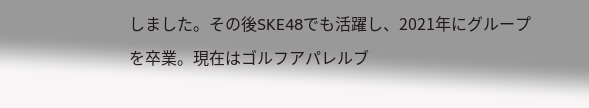しました。その後SKE48でも活躍し、2021年にグループを卒業。現在はゴルフアパレルブ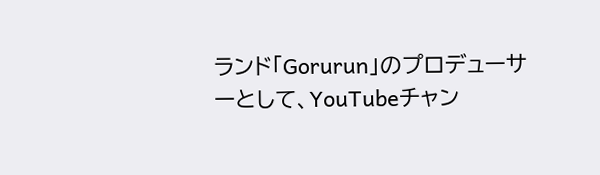ランド「Gorurun」のプロデューサーとして、YouTubeチャン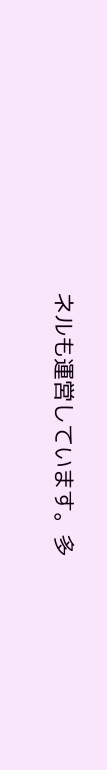ネルも運営しています。多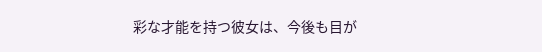彩な才能を持つ彼女は、今後も目が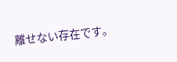離せない存在です。